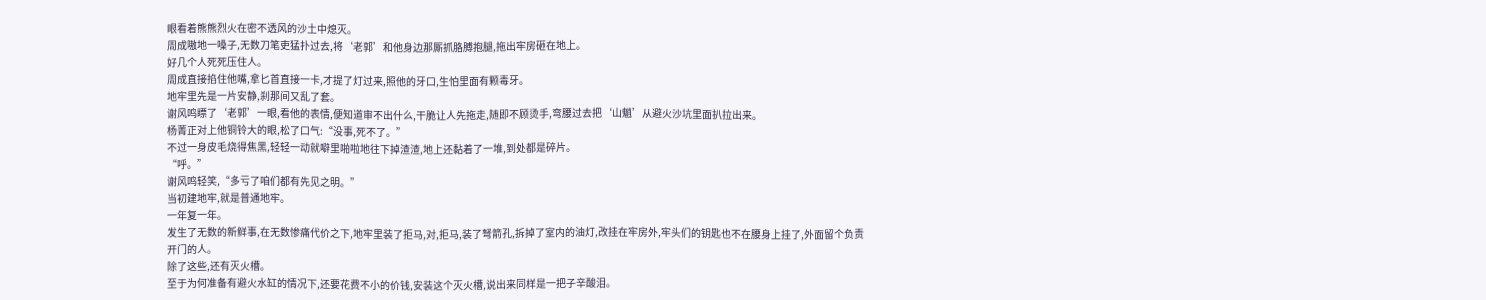眼看着熊熊烈火在密不透风的沙土中熄灭。
周成嗷地一嗓子,无数刀笔吏猛扑过去,将‘老郭’和他身边那厮抓胳膊抱腿,拖出牢房砸在地上。
好几个人死死压住人。
周成直接掐住他嘴,拿匕首直接一卡,才提了灯过来,照他的牙口,生怕里面有颗毒牙。
地牢里先是一片安静,刹那间又乱了套。
谢风鸣瞟了‘老郭’一眼,看他的表情,便知道审不出什么,干脆让人先拖走,随即不顾烫手,弯腰过去把‘山魈’从避火沙坑里面扒拉出来。
杨菁正对上他铜铃大的眼,松了口气:“没事,死不了。”
不过一身皮毛烧得焦黑,轻轻一动就噼里啪啦地往下掉渣渣,地上还黏着了一堆,到处都是碎片。
“呼。”
谢风鸣轻笑,“多亏了咱们都有先见之明。”
当初建地牢,就是普通地牢。
一年复一年。
发生了无数的新鲜事,在无数惨痛代价之下,地牢里装了拒马,对,拒马,装了弩箭孔,拆掉了室内的油灯,改挂在牢房外,牢头们的钥匙也不在腰身上挂了,外面留个负责开门的人。
除了这些,还有灭火槽。
至于为何准备有避火水缸的情况下,还要花费不小的价钱,安装这个灭火槽,说出来同样是一把子辛酸泪。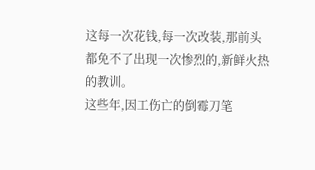这每一次花钱,每一次改装,那前头都免不了出现一次惨烈的,新鲜火热的教训。
这些年,因工伤亡的倒霉刀笔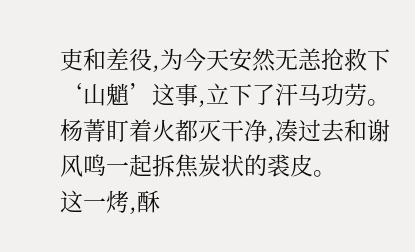吏和差役,为今天安然无恙抢救下‘山魈’这事,立下了汗马功劳。
杨菁盯着火都灭干净,凑过去和谢风鸣一起拆焦炭状的裘皮。
这一烤,酥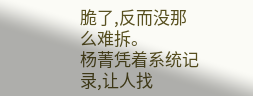脆了,反而没那么难拆。
杨菁凭着系统记录,让人找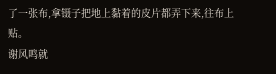了一张布,拿镊子把地上黏着的皮片都弄下来,往布上贴。
谢风鸣就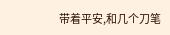带着平安,和几个刀笔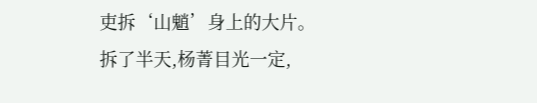吏拆‘山魈’身上的大片。
拆了半天,杨菁目光一定,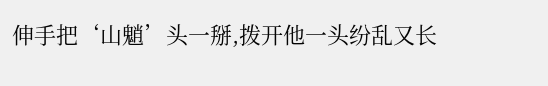伸手把‘山魈’头一掰,拨开他一头纷乱又长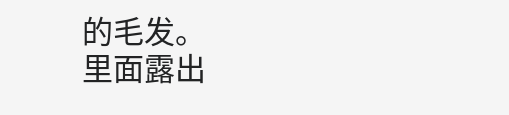的毛发。
里面露出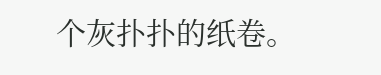个灰扑扑的纸卷。